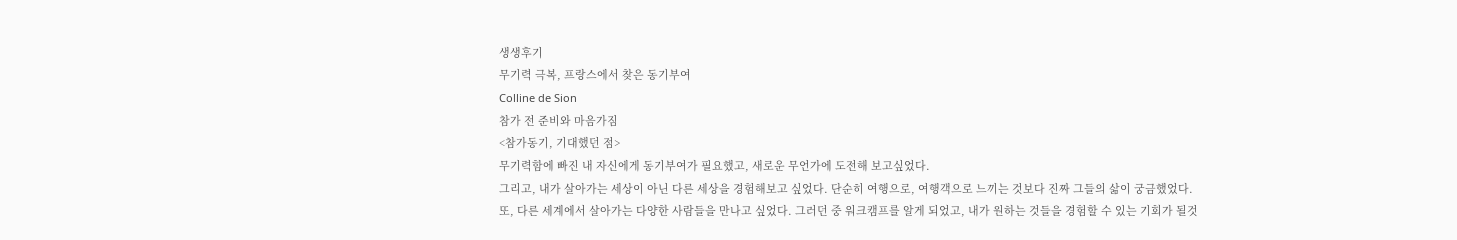생생후기
무기력 극복, 프랑스에서 찾은 동기부여
Colline de Sion
참가 전 준비와 마음가짐
<참가동기, 기대했던 점>
무기력함에 빠진 내 자신에게 동기부여가 필요했고, 새로운 무언가에 도전해 보고싶었다.
그리고, 내가 살아가는 세상이 아닌 다른 세상을 경험해보고 싶었다. 단순히 여행으로, 여행객으로 느끼는 것보다 진짜 그들의 삶이 궁금했었다. 또, 다른 세계에서 살아가는 다양한 사람들을 만나고 싶었다. 그러던 중 워크캠프를 알게 되었고, 내가 원하는 것들을 경험할 수 있는 기회가 될것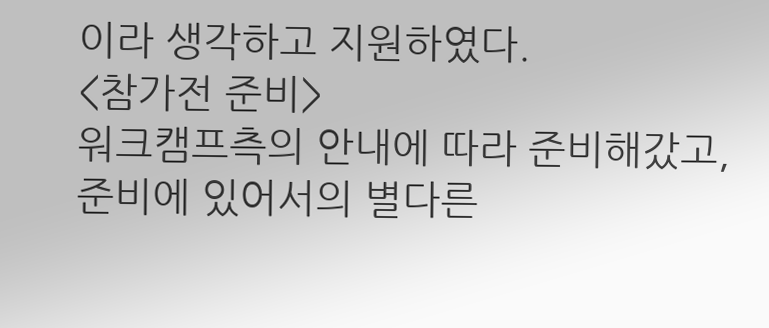이라 생각하고 지원하였다.
<참가전 준비>
워크캠프측의 안내에 따라 준비해갔고, 준비에 있어서의 별다른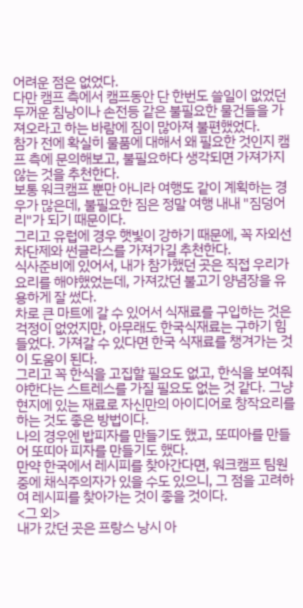어려운 점은 없었다.
다만 캠프 측에서 캠프동안 단 한번도 쓸일이 없었던 두꺼운 침낭이나 손전등 같은 불필요한 물건들을 가져오라고 하는 바람에 짐이 많아져 불편했었다.
참가 전에 확실히 물품에 대해서 왜 필요한 것인지 캠프 측에 문의해보고, 불필요하다 생각되면 가져가지 않는 것을 추천한다.
보통 워크캠프 뿐만 아니라 여행도 같이 계획하는 경우가 많은데, 불필요한 짐은 정말 여행 내내 "짐덩어리"가 되기 때문이다.
그리고 유럽에 경우 햇빛이 강하기 때문에, 꼭 자외선 차단제와 썬글라스를 가져가길 추천한다.
식사준비에 있어서, 내가 참가했던 곳은 직접 우리가 요리를 해야했었는데, 가져갔던 불고기 양념장을 유용하게 잘 썼다.
차로 큰 마트에 갈 수 있어서 식재료를 구입하는 것은 걱정이 없었지만, 아무래도 한국식재료는 구하기 힘들었다. 가져갈 수 있다면 한국 식재료를 챙겨가는 것이 도움이 된다.
그리고 꼭 한식을 고집할 필요도 없고, 한식을 보여줘야한다는 스트레스를 가질 필요도 없는 것 같다. 그냥 현지에 있는 재료로 자신만의 아이디어로 창작요리를 하는 것도 좋은 방법이다.
나의 경우엔 밥피자를 만들기도 했고, 또띠아를 만들어 또띠아 피자를 만들기도 했다.
만약 한국에서 레시피를 찾아간다면, 워크캠프 팀원 중에 채식주의자가 있을 수도 있으니, 그 점을 고려하여 레시피를 찾아가는 것이 좋을 것이다.
<그 외>
내가 갔던 곳은 프랑스 낭시 아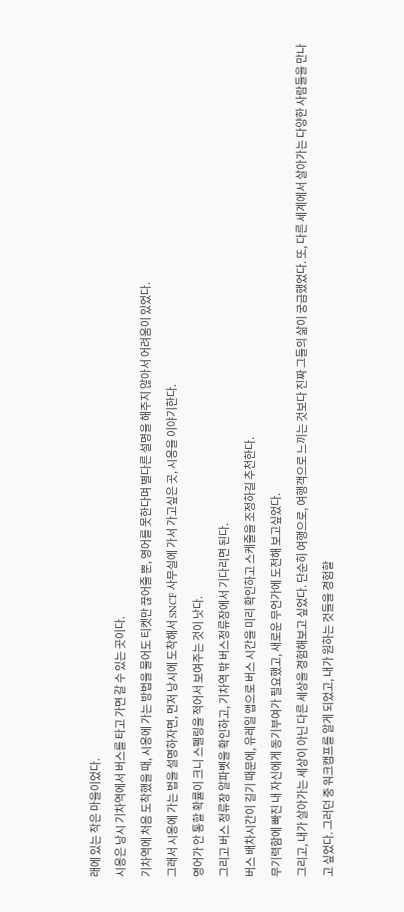래에 있는 작은 마을이었다.
시옹은 낭시 기차역에서 버스를 타고 가면 갈 수 있는 곳이다.
기차역에 처음 도착했을 때, 시옹에 가는 방법을 물어도 티켓만 끊어줄 뿐, 영어를 못한다며 별다른 설명을 해주지 않아서 어려움이 있었다.
그래서 시옹에 가는 법을 설명하자면, 먼저 낭시에 도착해서 SNCF 사무실에 가서 가고싶은 곳, 시옹을 이야기한다.
영어가 안 통할 확률이 크니 스펠링을 적어서 보여주는 것이 낫다.
그리고 버스 정류장 알파벳을 확인하고, 기차역 밖 버스정류장에서 기다리면 된다.
버스 배차시간이 길기 때문에, 유레일 앱으로 버스 시간을 미리 확인하고 스케줄을 조정하길 추천한다.
무기력함에 빠진 내 자신에게 동기부여가 필요했고, 새로운 무언가에 도전해 보고싶었다.
그리고, 내가 살아가는 세상이 아닌 다른 세상을 경험해보고 싶었다. 단순히 여행으로, 여행객으로 느끼는 것보다 진짜 그들의 삶이 궁금했었다. 또, 다른 세계에서 살아가는 다양한 사람들을 만나고 싶었다. 그러던 중 워크캠프를 알게 되었고, 내가 원하는 것들을 경험할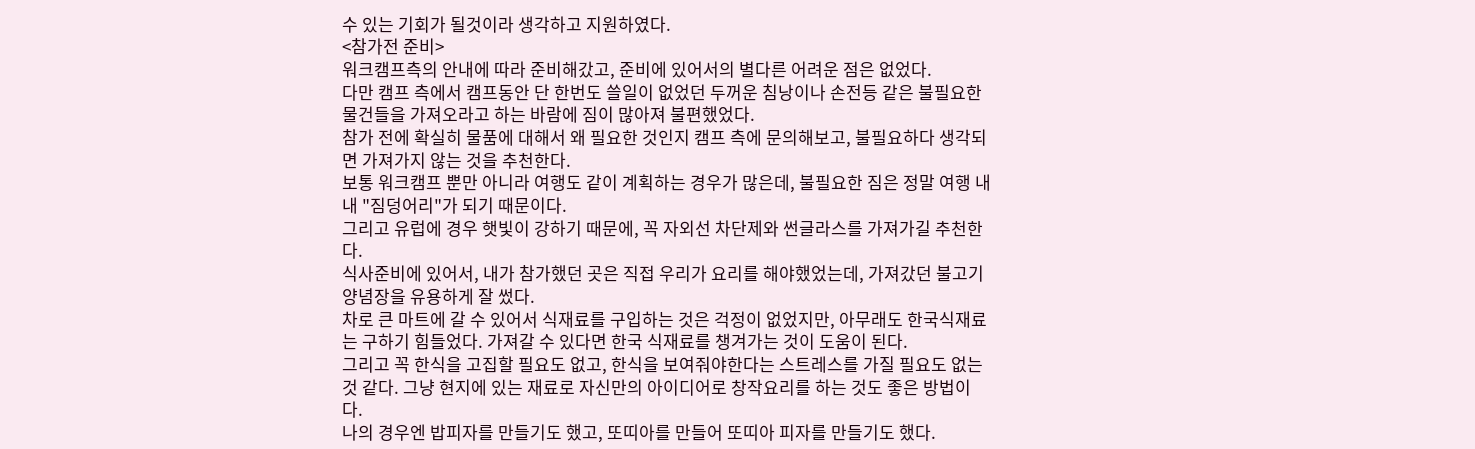수 있는 기회가 될것이라 생각하고 지원하였다.
<참가전 준비>
워크캠프측의 안내에 따라 준비해갔고, 준비에 있어서의 별다른 어려운 점은 없었다.
다만 캠프 측에서 캠프동안 단 한번도 쓸일이 없었던 두꺼운 침낭이나 손전등 같은 불필요한 물건들을 가져오라고 하는 바람에 짐이 많아져 불편했었다.
참가 전에 확실히 물품에 대해서 왜 필요한 것인지 캠프 측에 문의해보고, 불필요하다 생각되면 가져가지 않는 것을 추천한다.
보통 워크캠프 뿐만 아니라 여행도 같이 계획하는 경우가 많은데, 불필요한 짐은 정말 여행 내내 "짐덩어리"가 되기 때문이다.
그리고 유럽에 경우 햇빛이 강하기 때문에, 꼭 자외선 차단제와 썬글라스를 가져가길 추천한다.
식사준비에 있어서, 내가 참가했던 곳은 직접 우리가 요리를 해야했었는데, 가져갔던 불고기 양념장을 유용하게 잘 썼다.
차로 큰 마트에 갈 수 있어서 식재료를 구입하는 것은 걱정이 없었지만, 아무래도 한국식재료는 구하기 힘들었다. 가져갈 수 있다면 한국 식재료를 챙겨가는 것이 도움이 된다.
그리고 꼭 한식을 고집할 필요도 없고, 한식을 보여줘야한다는 스트레스를 가질 필요도 없는 것 같다. 그냥 현지에 있는 재료로 자신만의 아이디어로 창작요리를 하는 것도 좋은 방법이다.
나의 경우엔 밥피자를 만들기도 했고, 또띠아를 만들어 또띠아 피자를 만들기도 했다.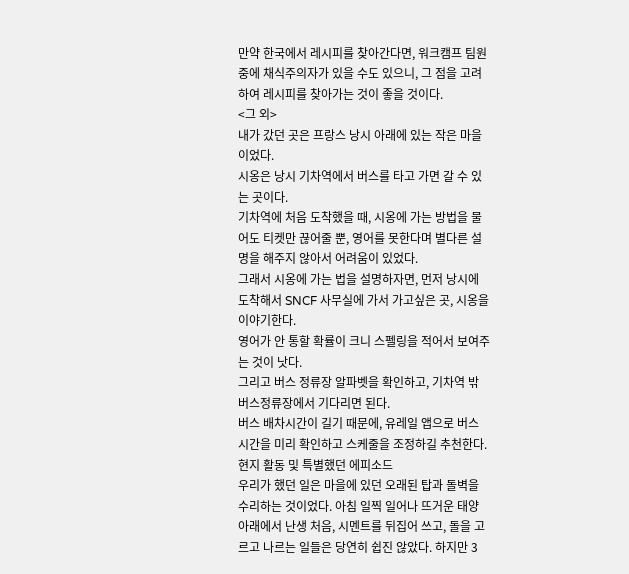만약 한국에서 레시피를 찾아간다면, 워크캠프 팀원 중에 채식주의자가 있을 수도 있으니, 그 점을 고려하여 레시피를 찾아가는 것이 좋을 것이다.
<그 외>
내가 갔던 곳은 프랑스 낭시 아래에 있는 작은 마을이었다.
시옹은 낭시 기차역에서 버스를 타고 가면 갈 수 있는 곳이다.
기차역에 처음 도착했을 때, 시옹에 가는 방법을 물어도 티켓만 끊어줄 뿐, 영어를 못한다며 별다른 설명을 해주지 않아서 어려움이 있었다.
그래서 시옹에 가는 법을 설명하자면, 먼저 낭시에 도착해서 SNCF 사무실에 가서 가고싶은 곳, 시옹을 이야기한다.
영어가 안 통할 확률이 크니 스펠링을 적어서 보여주는 것이 낫다.
그리고 버스 정류장 알파벳을 확인하고, 기차역 밖 버스정류장에서 기다리면 된다.
버스 배차시간이 길기 때문에, 유레일 앱으로 버스 시간을 미리 확인하고 스케줄을 조정하길 추천한다.
현지 활동 및 특별했던 에피소드
우리가 했던 일은 마을에 있던 오래된 탑과 돌벽을 수리하는 것이었다. 아침 일찍 일어나 뜨거운 태양 아래에서 난생 처음, 시멘트를 뒤집어 쓰고, 돌을 고르고 나르는 일들은 당연히 쉽진 않았다. 하지만 3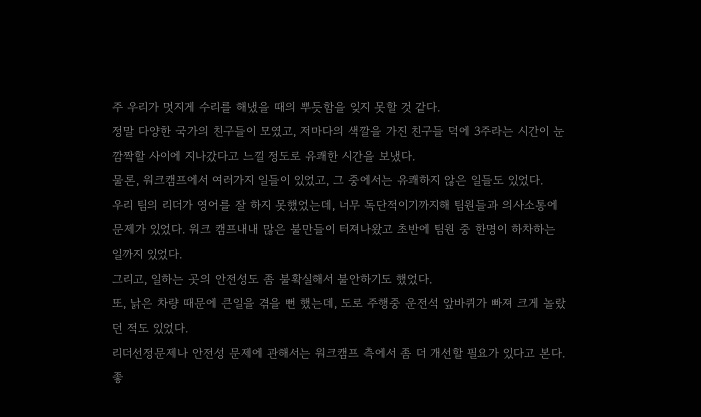주 우리가 멋지게 수리를 해냈을 때의 뿌듯함을 잊지 못할 것 같다.
정말 다양한 국가의 친구들이 모였고, 저마다의 색깔을 가진 친구들 덕에 3주라는 시간이 눈깜짝할 사이에 지나갔다고 느낄 정도로 유쾌한 시간을 보냈다.
물론, 워크캠프에서 여러가지 일들이 있었고, 그 중에서는 유쾌하지 않은 일들도 있었다.
우리 팀의 리더가 영어를 잘 하지 못했었는데, 너무 독단적이기까지해 팀원들과 의사소통에 문제가 있었다. 워크 캠프내내 많은 불만들이 터져나왔고 초반에 팀원 중 한명이 하차하는 일까지 있었다.
그리고, 일하는 곳의 안전성도 좀 불확실해서 불안하기도 했었다.
또, 낡은 차량 때문에 큰일을 겪을 뻔 했는데, 도로 주행중 운전석 앞바퀴가 빠져 크게 놀랐던 적도 있었다.
리더선정문제나 안전성 문제에 관해서는 워크캠프 측에서 좀 더 개선할 필요가 있다고 본다.
좋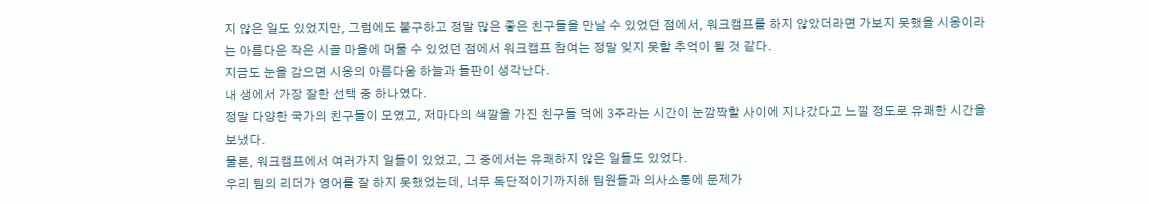지 않은 일도 있었지만, 그럼에도 불구하고 정말 많은 좋은 친구들을 만날 수 있었던 점에서, 워크캠프를 하지 않았더라면 가보지 못했을 시옹이라는 아름다운 작은 시골 마을에 머물 수 있었던 점에서 워크캠프 참여는 정말 잊지 못할 추억이 될 것 같다.
지금도 눈을 감으면 시옹의 아름다움 하늘과 들판이 생각난다.
내 생에서 가장 잘한 선택 중 하나였다.
정말 다양한 국가의 친구들이 모였고, 저마다의 색깔을 가진 친구들 덕에 3주라는 시간이 눈깜짝할 사이에 지나갔다고 느낄 정도로 유쾌한 시간을 보냈다.
물론, 워크캠프에서 여러가지 일들이 있었고, 그 중에서는 유쾌하지 않은 일들도 있었다.
우리 팀의 리더가 영어를 잘 하지 못했었는데, 너무 독단적이기까지해 팀원들과 의사소통에 문제가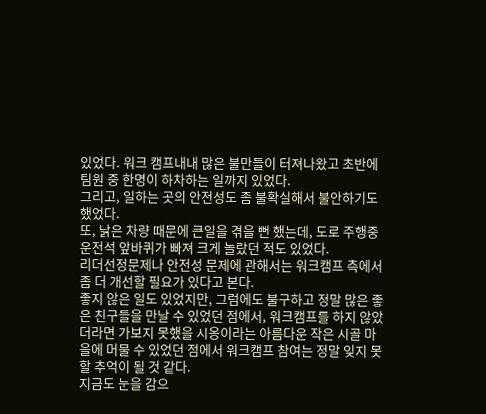있었다. 워크 캠프내내 많은 불만들이 터져나왔고 초반에 팀원 중 한명이 하차하는 일까지 있었다.
그리고, 일하는 곳의 안전성도 좀 불확실해서 불안하기도 했었다.
또, 낡은 차량 때문에 큰일을 겪을 뻔 했는데, 도로 주행중 운전석 앞바퀴가 빠져 크게 놀랐던 적도 있었다.
리더선정문제나 안전성 문제에 관해서는 워크캠프 측에서 좀 더 개선할 필요가 있다고 본다.
좋지 않은 일도 있었지만, 그럼에도 불구하고 정말 많은 좋은 친구들을 만날 수 있었던 점에서, 워크캠프를 하지 않았더라면 가보지 못했을 시옹이라는 아름다운 작은 시골 마을에 머물 수 있었던 점에서 워크캠프 참여는 정말 잊지 못할 추억이 될 것 같다.
지금도 눈을 감으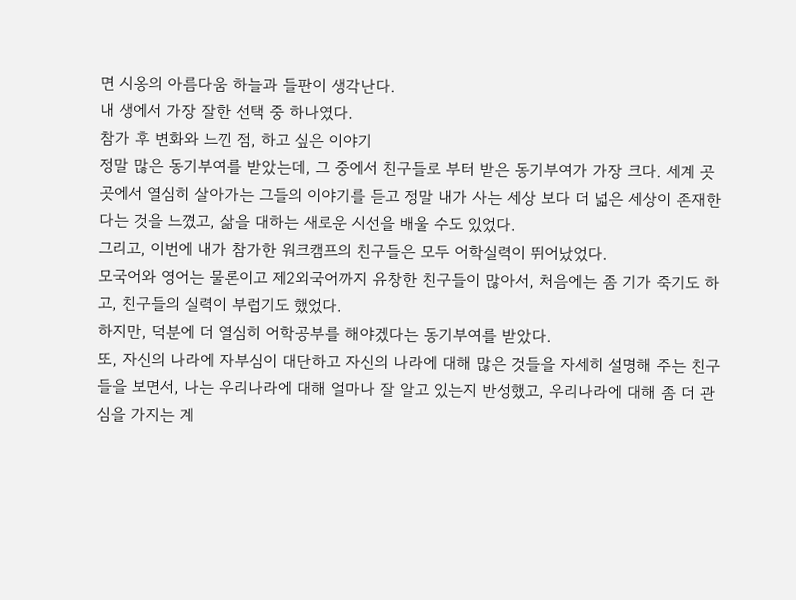면 시옹의 아름다움 하늘과 들판이 생각난다.
내 생에서 가장 잘한 선택 중 하나였다.
참가 후 변화와 느낀 점, 하고 싶은 이야기
정말 많은 동기부여를 받았는데, 그 중에서 친구들로 부터 받은 동기부여가 가장 크다. 세계 곳곳에서 열심히 살아가는 그들의 이야기를 듣고 정말 내가 사는 세상 보다 더 넓은 세상이 존재한다는 것을 느꼈고, 삶을 대하는 새로운 시선을 배울 수도 있었다.
그리고, 이번에 내가 참가한 워크캠프의 친구들은 모두 어학실력이 뛰어났었다.
모국어와 영어는 물론이고 제2외국어까지 유창한 친구들이 많아서, 처음에는 좀 기가 죽기도 하고, 친구들의 실력이 부럽기도 했었다.
하지만, 덕분에 더 열심히 어학공부를 해야겠다는 동기부여를 받았다.
또, 자신의 나라에 자부심이 대단하고 자신의 나라에 대해 많은 것들을 자세히 설명해 주는 친구들을 보면서, 나는 우리나라에 대해 얼마나 잘 알고 있는지 반성했고, 우리나라에 대해 좀 더 관심을 가지는 계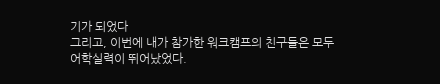기가 되었다
그리고, 이번에 내가 참가한 워크캠프의 친구들은 모두 어학실력이 뛰어났었다.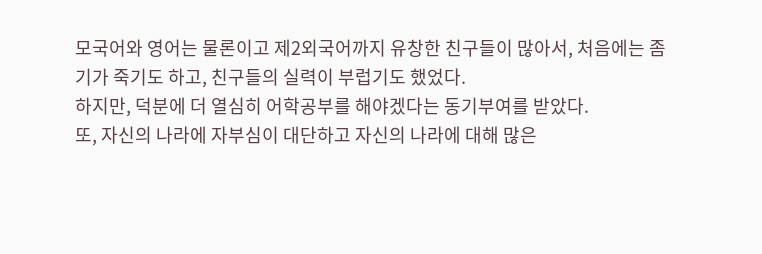모국어와 영어는 물론이고 제2외국어까지 유창한 친구들이 많아서, 처음에는 좀 기가 죽기도 하고, 친구들의 실력이 부럽기도 했었다.
하지만, 덕분에 더 열심히 어학공부를 해야겠다는 동기부여를 받았다.
또, 자신의 나라에 자부심이 대단하고 자신의 나라에 대해 많은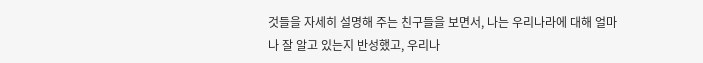것들을 자세히 설명해 주는 친구들을 보면서, 나는 우리나라에 대해 얼마나 잘 알고 있는지 반성했고, 우리나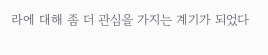라에 대해 좀 더 관심을 가지는 계기가 되었다